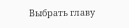Выбрать главу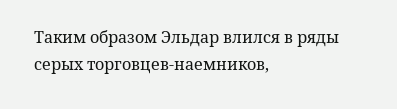Таким образом Эльдар влился в ряды серых торговцев-наемников,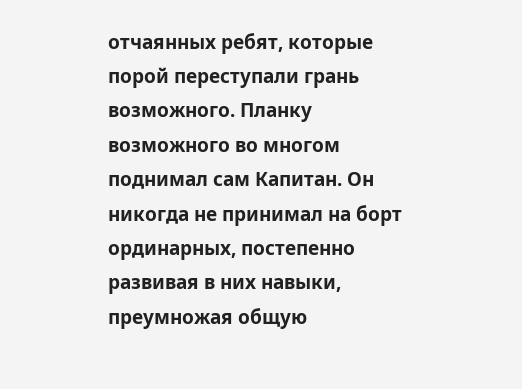отчаянных ребят, которые порой переступали грань возможного. Планку возможного во многом поднимал сам Капитан. Он никогда не принимал на борт ординарных, постепенно развивая в них навыки, преумножая общую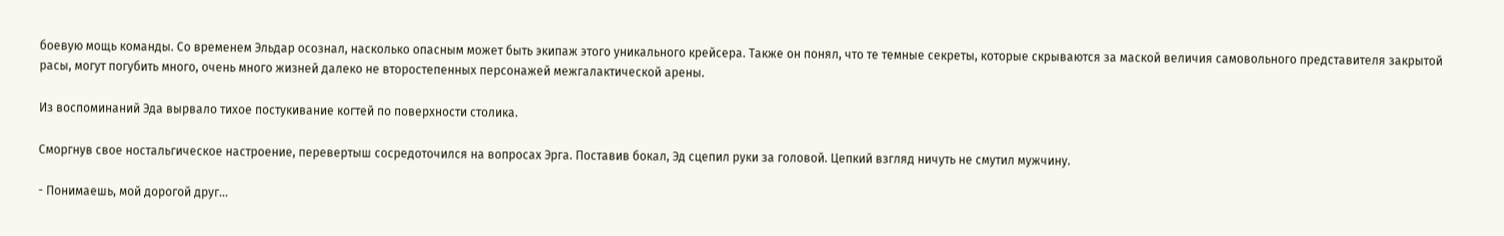боевую мощь команды. Со временем Эльдар осознал, насколько опасным может быть экипаж этого уникального крейсера. Также он понял, что те темные секреты, которые скрываются за маской величия самовольного представителя закрытой расы, могут погубить много, очень много жизней далеко не второстепенных персонажей межгалактической арены.

Из воспоминаний Эда вырвало тихое постукивание когтей по поверхности столика.

Сморгнув свое ностальгическое настроение, перевертыш сосредоточился на вопросах Эрга. Поставив бокал, Эд сцепил руки за головой. Цепкий взгляд ничуть не смутил мужчину.

- Понимаешь, мой дорогой друг...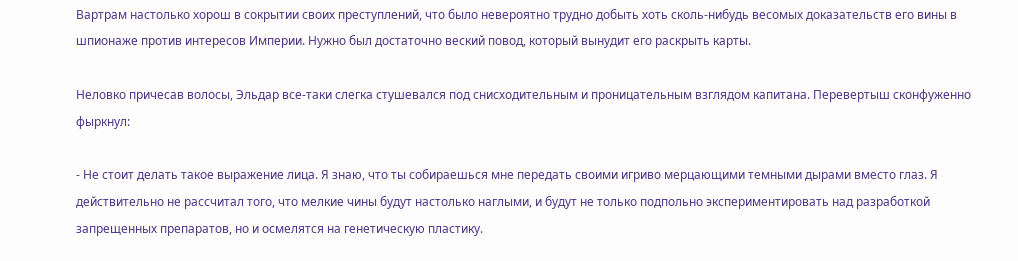Вартрам настолько хорош в сокрытии своих преступлений, что было невероятно трудно добыть хоть сколь-нибудь весомых доказательств его вины в шпионаже против интересов Империи. Нужно был достаточно веский повод, который вынудит его раскрыть карты.

Неловко причесав волосы, Эльдар все-таки слегка стушевался под снисходительным и проницательным взглядом капитана. Перевертыш сконфуженно фыркнул:

- Не стоит делать такое выражение лица. Я знаю, что ты собираешься мне передать своими игриво мерцающими темными дырами вместо глаз. Я действительно не рассчитал того, что мелкие чины будут настолько наглыми, и будут не только подпольно экспериментировать над разработкой запрещенных препаратов, но и осмелятся на генетическую пластику.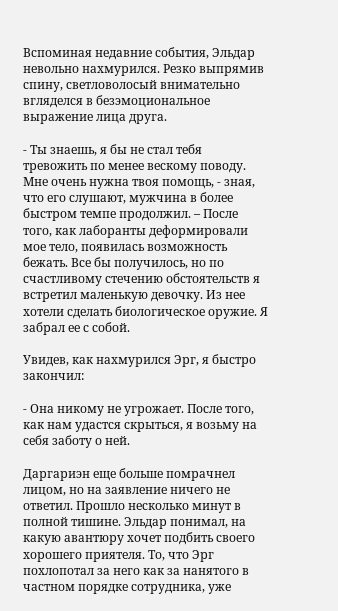Вспоминая недавние события, Эльдар невольно нахмурился. Резко выпрямив спину, светловолосый внимательно вгляделся в безэмоциональное выражение лица друга.

- Ты знаешь, я бы не стал тебя тревожить по менее вескому поводу. Мне очень нужна твоя помощь, - зная, что его слушают, мужчина в более быстром темпе продолжил. – После того, как лаборанты деформировали мое тело, появилась возможность бежать. Все бы получилось, но по счастливому стечению обстоятельств я встретил маленькую девочку. Из нее хотели сделать биологическое оружие. Я забрал ее с собой.

Увидев, как нахмурился Эрг, я быстро закончил:

- Она никому не угрожает. После того, как нам удастся скрыться, я возьму на себя заботу о ней.

Даргариэн еще больше помрачнел лицом, но на заявление ничего не ответил. Прошло несколько минут в полной тишине. Эльдар понимал, на какую авантюру хочет подбить своего хорошего приятеля. То, что Эрг похлопотал за него как за нанятого в частном порядке сотрудника, уже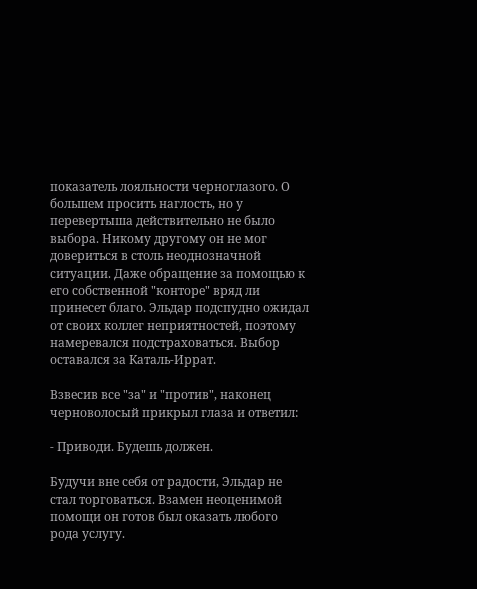показатель лояльности черноглазого. О большем просить наглость, но у перевертыша действительно не было выбора. Никому другому он не мог довериться в столь неоднозначной ситуации. Даже обращение за помощью к его собственной "конторе" вряд ли принесет благо. Эльдар подспудно ожидал от своих коллег неприятностей, поэтому намеревался подстраховаться. Выбор оставался за Каталь-Иррат.

Взвесив все "за" и "против", наконец черноволосый прикрыл глаза и ответил:

- Приводи. Будешь должен.

Будучи вне себя от радости, Эльдар не стал торговаться. Взамен неоценимой помощи он готов был оказать любого рода услугу.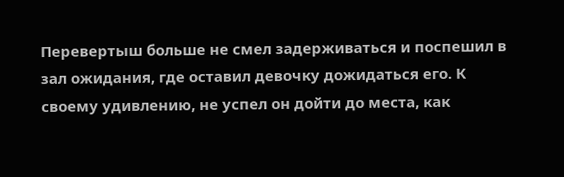Перевертыш больше не смел задерживаться и поспешил в зал ожидания, где оставил девочку дожидаться его. К своему удивлению, не успел он дойти до места, как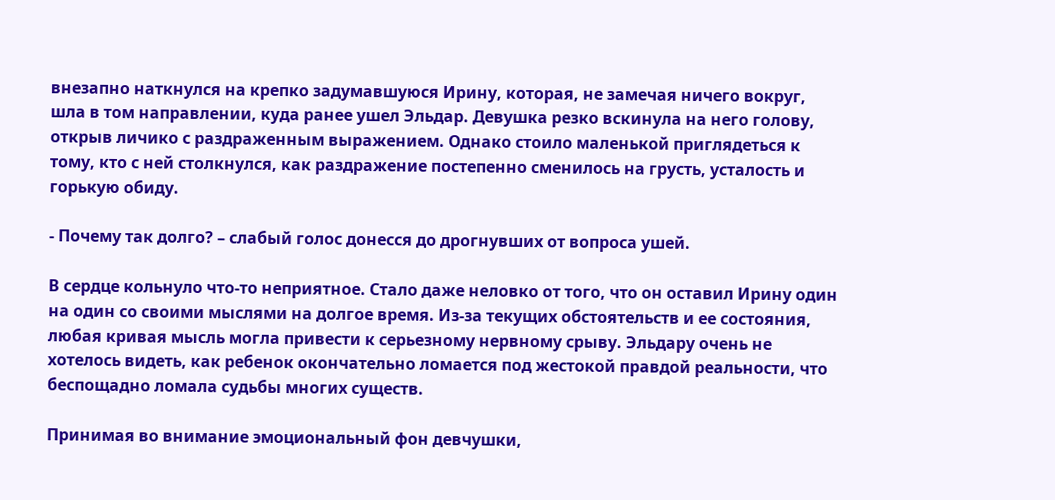внезапно наткнулся на крепко задумавшуюся Ирину, которая, не замечая ничего вокруг, шла в том направлении, куда ранее ушел Эльдар. Девушка резко вскинула на него голову, открыв личико с раздраженным выражением. Однако стоило маленькой приглядеться к тому, кто с ней столкнулся, как раздражение постепенно сменилось на грусть, усталость и горькую обиду.

- Почему так долго? – слабый голос донесся до дрогнувших от вопроса ушей.

В сердце кольнуло что-то неприятное. Стало даже неловко от того, что он оставил Ирину один на один со своими мыслями на долгое время. Из-за текущих обстоятельств и ее состояния, любая кривая мысль могла привести к серьезному нервному срыву. Эльдару очень не хотелось видеть, как ребенок окончательно ломается под жестокой правдой реальности, что беспощадно ломала судьбы многих существ.

Принимая во внимание эмоциональный фон девчушки,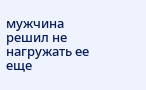мужчина решил не нагружать ее еще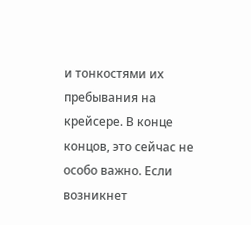и тонкостями их пребывания на крейсере. В конце концов, это сейчас не особо важно. Если возникнет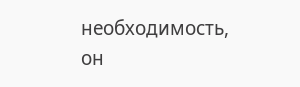необходимость, он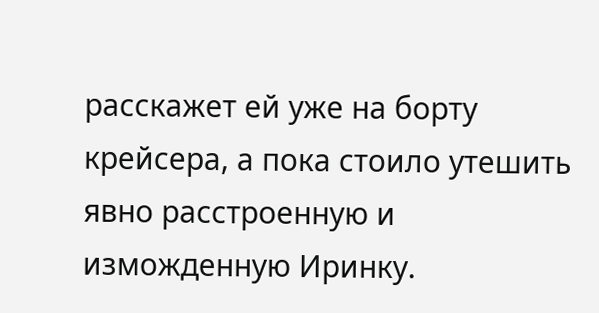расскажет ей уже на борту крейсера, а пока стоило утешить явно расстроенную и изможденную Иринку.